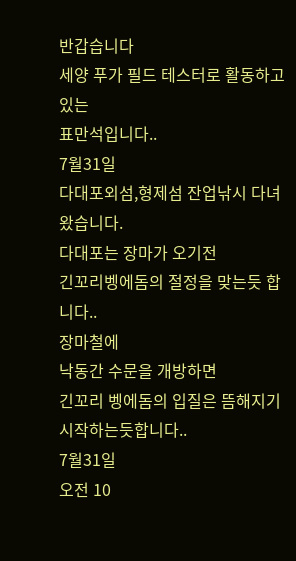반갑습니다
세양 푸가 필드 테스터로 활동하고있는
표만석입니다..
7월31일
다대포외섬,형제섬 잔업낚시 다녀왔습니다.
다대포는 장마가 오기전
긴꼬리벵에돔의 절정을 맞는듯 합니다..
장마철에
낙동간 수문을 개방하면
긴꼬리 벵에돔의 입질은 뜸해지기 시작하는듯합니다..
7월31일
오전 10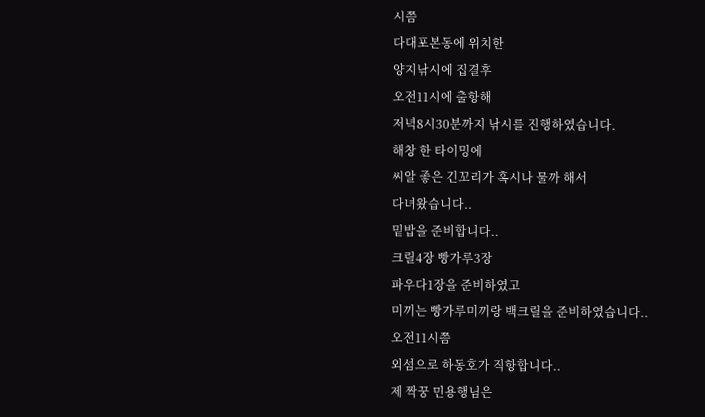시쯤
다대포본동에 위치한
양지낚시에 집결후
오전11시에 출항해
저녁8시30분까지 낚시를 진행하였습니다.
해창 한 타이밍에
씨알 좋은 긴꼬리가 혹시나 물까 해서
다녀왔습니다..
밑밥을 준비합니다..
크릴4장 빵가루3장
파우다1장을 준비하였고
미끼는 빵가루미끼랑 백크릴을 준비하였습니다..
오전11시쯤
외섬으로 하동호가 직항합니다..
제 짝꿍 민용행님은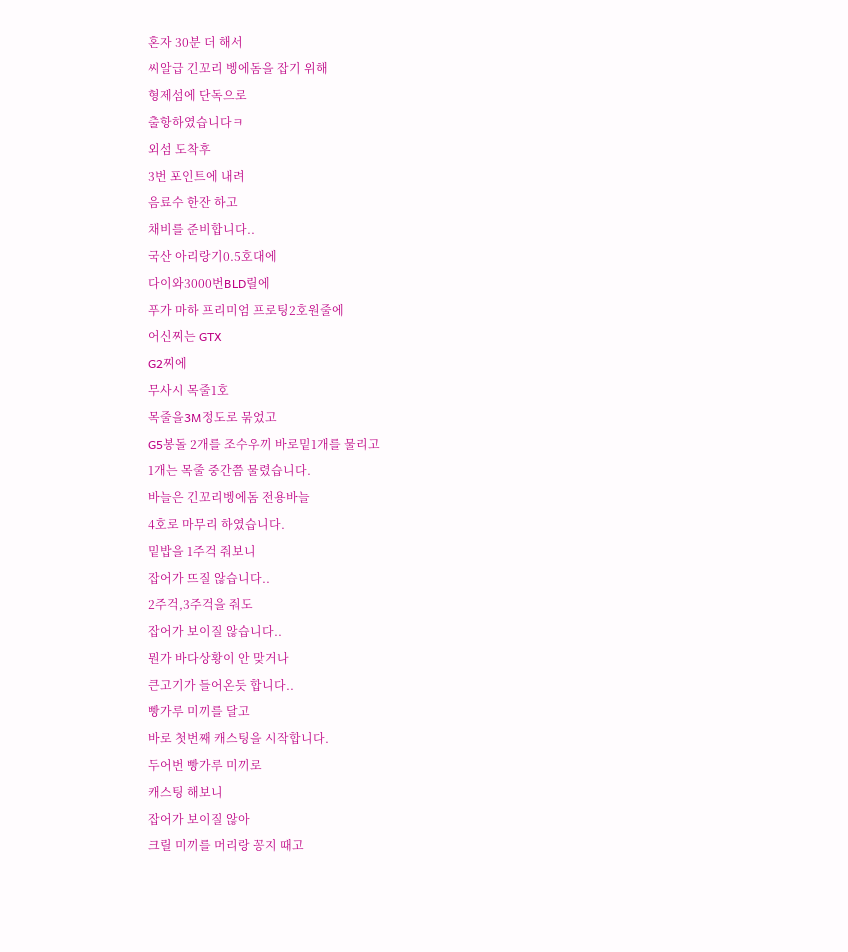혼자 30분 더 해서
씨알급 긴꼬리 벵에돔을 잡기 위해
형제섬에 단독으로
출항하였습니다ㅋ
외섬 도착후
3번 포인트에 내려
음료수 한잔 하고
채비를 준비합니다..
국산 아리랑기0.5호대에
다이와3000번BLD릴에
푸가 마하 프리미엄 프로팅2호원줄에
어신찌는 GTX
G2찌에
무사시 목줄1호
목줄을3M정도로 묶었고
G5봉돌 2개를 조수우끼 바로밑1개를 물리고
1개는 목줄 중간쯤 물렸습니다.
바늘은 긴꼬리벵에돔 전용바늘
4호로 마무리 하였습니다.
밑밥을 1주걱 줘보니
잡어가 뜨질 않습니다..
2주걱,3주걱을 줘도
잡어가 보이질 않습니다..
뭔가 바다상황이 안 맞거나
큰고기가 들어온듯 합니다..
빵가루 미끼를 달고
바로 첫번째 캐스팅을 시작합니다.
두어번 빵가루 미끼로
캐스팅 해보니
잡어가 보이질 않아
크릴 미끼를 머리랑 꽁지 때고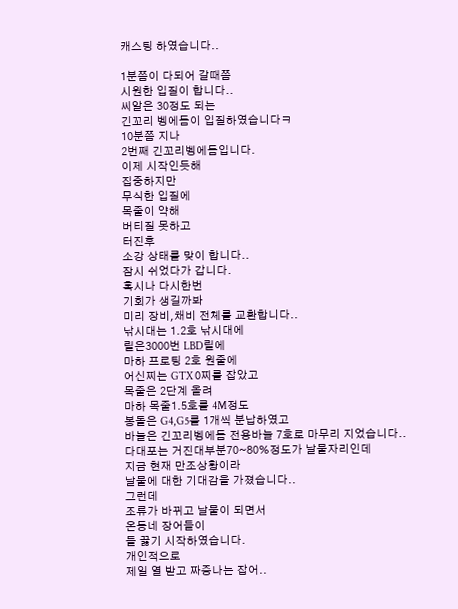캐스팅 하였습니다..

1분쯤이 다되어 갈때쯤
시원한 입질이 합니다..
씨알은 30정도 되는
긴꼬리 벵에돔이 입질하였습니다ㅋ
10분쯤 지나
2번째 긴꼬리벵에돔입니다.
이제 시작인듯해
집중하지만
무식한 입질에
목줄이 약해
버티질 못하고
터진후
소강 상태를 맞이 합니다..
잠시 쉬었다가 갑니다.
혹시나 다시한번
기회가 생길까봐
미리 장비,채비 전체를 교환합니다..
낚시대는 1.2호 낚시대에
릴은3000번 LBD릴에
마하 프로팅 2호 원줄에
어신찌는 GTX 0찌를 잡았고
목줄은 2단계 올려
마하 목줄1.5호를 4M정도
봉돌은 G4,G5를 1개씩 분납하였고
바늘은 긴꼬리벵에돔 전용바늘 7호로 마무리 지었습니다..
다대포는 거진대부분70~80%정도가 날물자리인데
지금 현재 만조상황이라
날물에 대한 기대감을 가졌습니다..
그런데
조류가 바뀌고 날물이 되면서
온동네 장어들이
들 끓기 시작하였습니다.
개인적으로
제일 열 받고 짜증나는 잡어..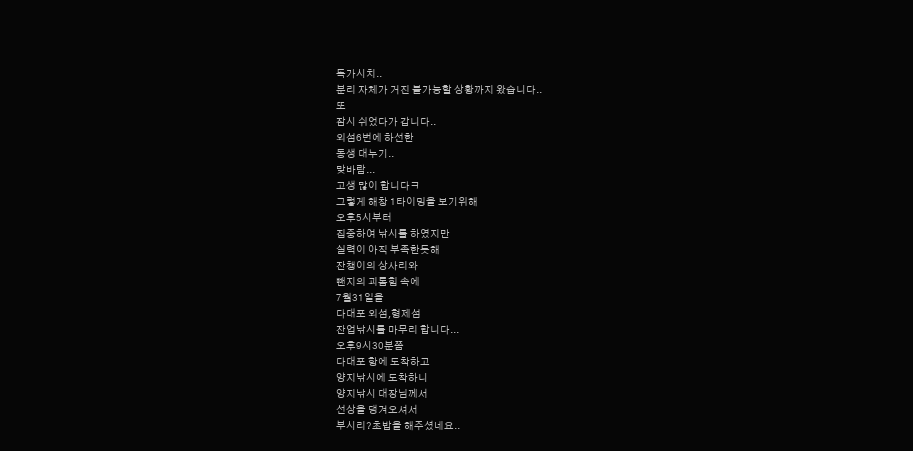독가시치..
분리 자체가 거진 불가능할 상황까지 왔습니다..
또
잠시 쉬었다가 갑니다..
외섬6번에 하선한
동생 대누기..
맞바람...
고생 많이 합니다ㅋ
그렇게 해창 1타이밍을 보기위해
오후5시부터
집중하여 낚시를 하였지만
실력이 아직 부족한듯해
잔챙이의 상사리와
뺀지의 괴롭힘 속에
7월31일을
다대포 외섬,형제섬
잔업낚시를 마무리 합니다...
오후9시30분쯤
다대포 항에 도착하고
양지낚시에 도착하니
양지낚시 대장님께서
선상을 댕겨오셔서
부시리?초밥을 해주셨네요..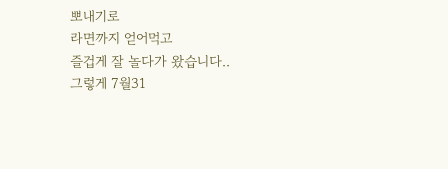뽀내기로
라면까지 얻어먹고
즐겁게 잘 놀다가 왔습니다..
그렇게 7월31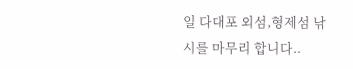일 다대포 외섬,형제섬 낚시를 마무리 합니다..